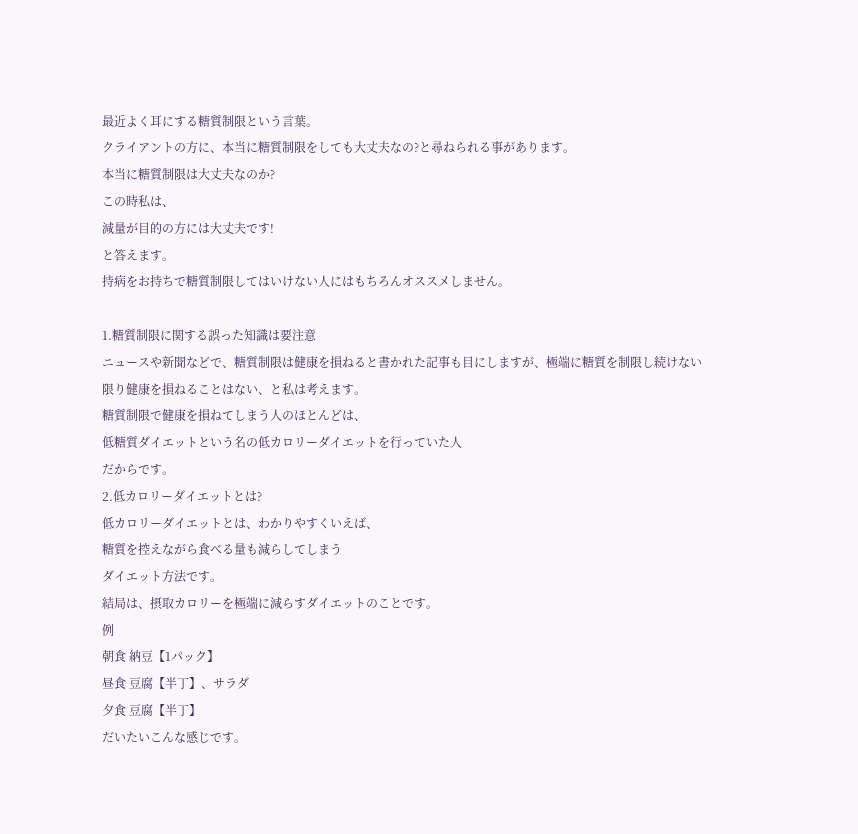最近よく耳にする糖質制限という言葉。
クライアントの方に、本当に糖質制限をしても大丈夫なの?と尋ねられる事があります。
本当に糖質制限は大丈夫なのか?
この時私は、
減量が目的の方には大丈夫です!
と答えます。
持病をお持ちで糖質制限してはいけない人にはもちろんオススメしません。

1.糖質制限に関する誤った知識は要注意
ニュースや新聞などで、糖質制限は健康を損ねると書かれた記事も目にしますが、極端に糖質を制限し続けない限り健康を損ねることはない、と私は考えます。
糖質制限で健康を損ねてしまう人のほとんどは、
低糖質ダイエットという名の低カロリーダイエットを行っていた人
だからです。
2.低カロリーダイエットとは?
低カロリーダイエットとは、わかりやすくいえば、
糖質を控えながら食べる量も減らしてしまう
ダイエット方法です。
結局は、摂取カロリーを極端に減らすダイエットのことです。
例
朝食 納豆【1パック】
昼食 豆腐【半丁】、サラダ
夕食 豆腐【半丁】
だいたいこんな感じです。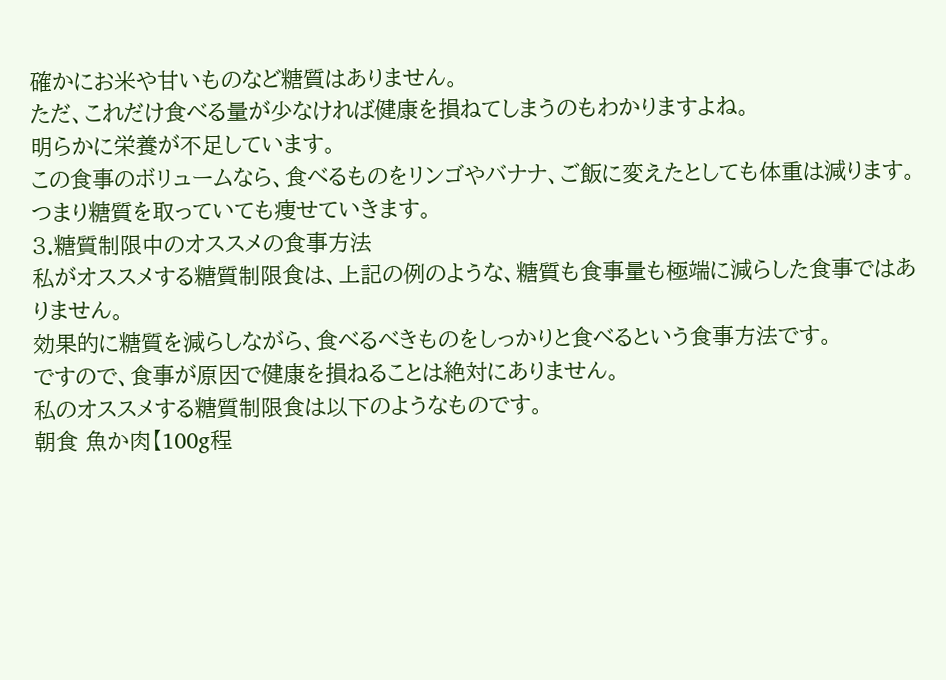確かにお米や甘いものなど糖質はありません。
ただ、これだけ食べる量が少なければ健康を損ねてしまうのもわかりますよね。
明らかに栄養が不足しています。
この食事のボリュームなら、食べるものをリンゴやバナナ、ご飯に変えたとしても体重は減ります。
つまり糖質を取っていても痩せていきます。
3.糖質制限中のオススメの食事方法
私がオススメする糖質制限食は、上記の例のような、糖質も食事量も極端に減らした食事ではありません。
効果的に糖質を減らしながら、食べるべきものをしっかりと食べるという食事方法です。
ですので、食事が原因で健康を損ねることは絶対にありません。
私のオススメする糖質制限食は以下のようなものです。
朝食 魚か肉【100g程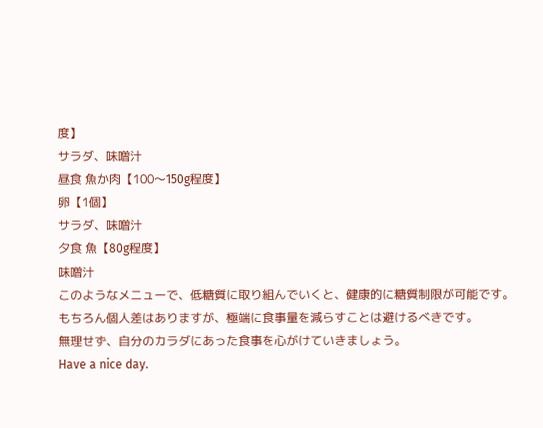度】
サラダ、味噌汁
昼食 魚か肉【100〜150g程度】
卵【1個】
サラダ、味噌汁
夕食 魚【80g程度】
味噌汁
このようなメニューで、低糖質に取り組んでいくと、健康的に糖質制限が可能です。
もちろん個人差はありますが、極端に食事量を減らすことは避けるべきです。
無理せず、自分のカラダにあった食事を心がけていきましょう。
Have a nice day.